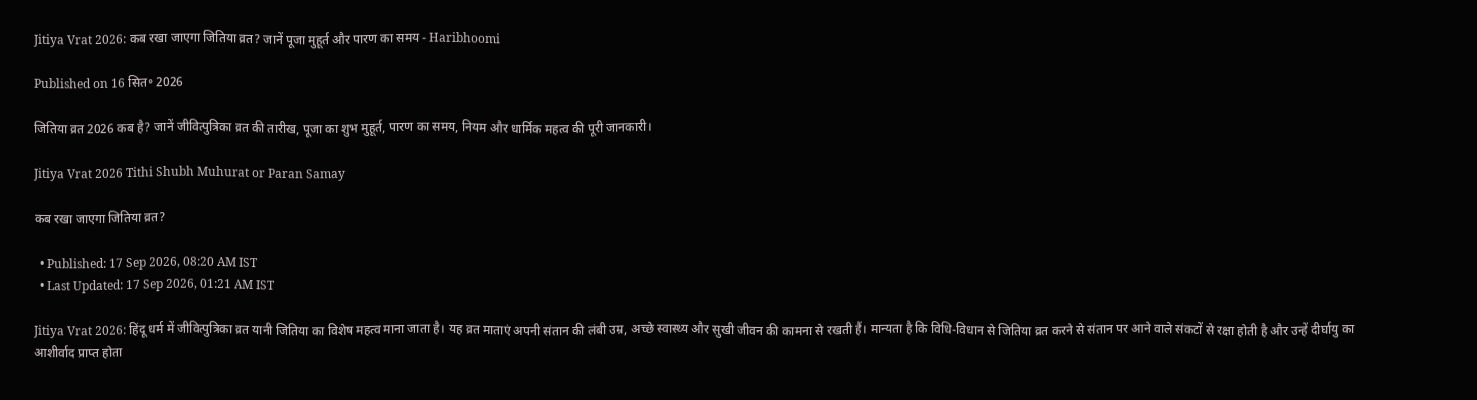Jitiya Vrat 2026: कब रखा जाएगा जितिया व्रत? जानें पूजा मुहूर्त और पारण का समय - Haribhoomi

Published on 16 सित॰ 2026

जितिया व्रत 2026 कब है? जानें जीवित्पुत्रिका व्रत की तारीख, पूजा का शुभ मुहूर्त, पारण का समय, नियम और धार्मिक महत्व की पूरी जानकारी।

Jitiya Vrat 2026 Tithi Shubh Muhurat or Paran Samay

कब रखा जाएगा जितिया व्रत?

  • Published: 17 Sep 2026, 08:20 AM IST
  • Last Updated: 17 Sep 2026, 01:21 AM IST

Jitiya Vrat 2026: हिंदू धर्म में जीवित्पुत्रिका व्रत यानी जितिया का विशेष महत्व माना जाता है। यह व्रत माताएं अपनी संतान की लंबी उम्र, अच्छे स्वास्थ्य और सुखी जीवन की कामना से रखती हैं। मान्यता है कि विधि-विधान से जितिया व्रत करने से संतान पर आने वाले संकटों से रक्षा होती है और उन्हें दीर्घायु का आशीर्वाद प्राप्त होता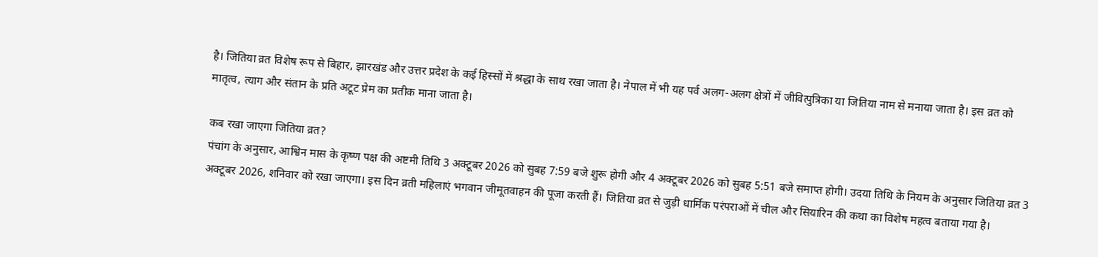है। जितिया व्रत विशेष रूप से बिहार, झारखंड और उत्तर प्रदेश के कई हिस्सों में श्रद्धा के साथ रखा जाता है। नेपाल में भी यह पर्व अलग-अलग क्षेत्रों में जीवित्पुत्रिका या जितिया नाम से मनाया जाता है। इस व्रत को मातृत्व, त्याग और संतान के प्रति अटूट प्रेम का प्रतीक माना जाता है।

कब रखा जाएगा जितिया व्रत?
पंचांग के अनुसार, आश्विन मास के कृष्ण पक्ष की अष्टमी तिथि 3 अक्टूबर 2026 को सुबह 7:59 बजे शुरू होगी और 4 अक्टूबर 2026 को सुबह 5:51 बजे समाप्त होगी। उदया तिथि के नियम के अनुसार जितिया व्रत 3 अक्टूबर 2026, शनिवार को रखा जाएगा। इस दिन व्रती महिलाएं भगवान जीमूतवाहन की पूजा करती हैं। जितिया व्रत से जुड़ी धार्मिक परंपराओं में चील और सियारिन की कथा का विशेष महत्व बताया गया है।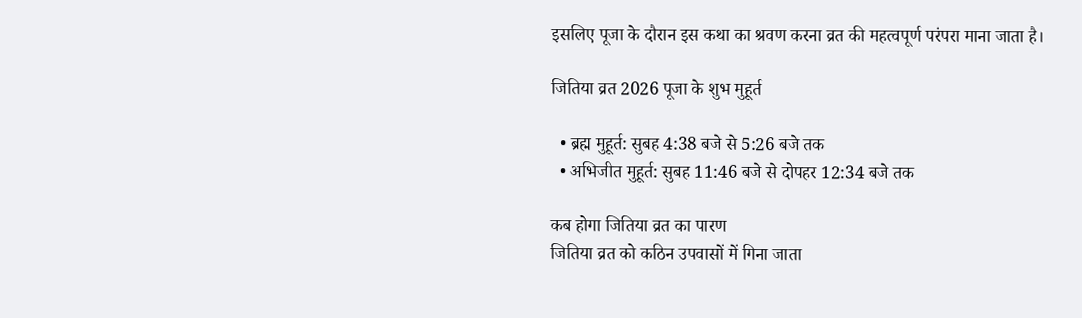इसलिए पूजा के दौरान इस कथा का श्रवण करना व्रत की महत्वपूर्ण परंपरा माना जाता है।

जितिया व्रत 2026 पूजा के शुभ मुहूर्त

  • ब्रह्म मुहूर्त: सुबह 4:38 बजे से 5:26 बजे तक
  • अभिजीत मुहूर्त: सुबह 11:46 बजे से दोपहर 12:34 बजे तक

कब होगा जितिया व्रत का पारण
जितिया व्रत को कठिन उपवासों में गिना जाता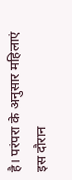है। परंपरा के अनुसार महिलाएं इस दौरान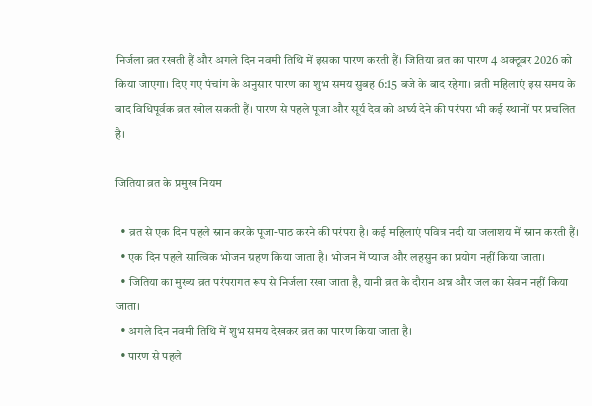निर्जला व्रत रखती हैं और अगले दिन नवमी तिथि में इसका पारण करती हैं। जितिया व्रत का पारण 4 अक्टूबर 2026 को किया जाएगा। दिए गए पंचांग के अनुसार पारण का शुभ समय सुबह 6:15 बजे के बाद रहेगा। व्रती महिलाएं इस समय के बाद विधिपूर्वक व्रत खोल सकती हैं। पारण से पहले पूजा और सूर्य देव को अर्घ्य देने की परंपरा भी कई स्थानों पर प्रचलित है।

जितिया व्रत के प्रमुख नियम

  • व्रत से एक दिन पहले स्नान करके पूजा-पाठ करने की परंपरा है। कई महिलाएं पवित्र नदी या जलाशय में स्नान करती हैं।
  • एक दिन पहले सात्विक भोजन ग्रहण किया जाता है। भोजन में प्याज और लहसुन का प्रयोग नहीं किया जाता।
  • जितिया का मुख्य व्रत परंपरागत रूप से निर्जला रखा जाता है, यानी व्रत के दौरान अन्न और जल का सेवन नहीं किया जाता।
  • अगले दिन नवमी तिथि में शुभ समय देखकर व्रत का पारण किया जाता है।
  • पारण से पहले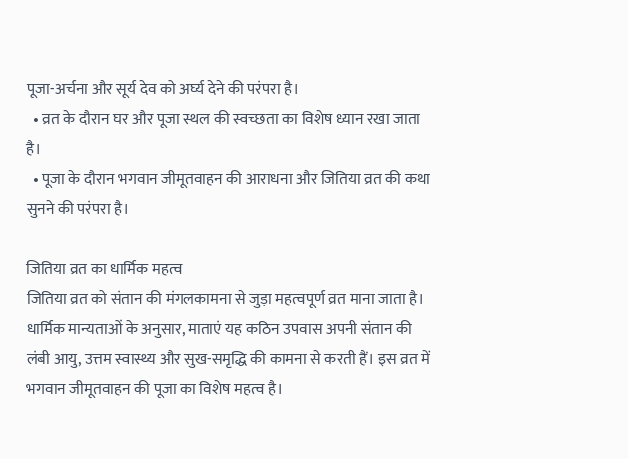पूजा-अर्चना और सूर्य देव को अर्घ्य देने की परंपरा है।
  • व्रत के दौरान घर और पूजा स्थल की स्वच्छता का विशेष ध्यान रखा जाता है।
  • पूजा के दौरान भगवान जीमूतवाहन की आराधना और जितिया व्रत की कथा सुनने की परंपरा है।

जितिया व्रत का धार्मिक महत्व
जितिया व्रत को संतान की मंगलकामना से जुड़ा महत्वपूर्ण व्रत माना जाता है। धार्मिक मान्यताओं के अनुसार, माताएं यह कठिन उपवास अपनी संतान की लंबी आयु, उत्तम स्वास्थ्य और सुख-समृद्धि की कामना से करती हैं। इस व्रत में भगवान जीमूतवाहन की पूजा का विशेष महत्व है।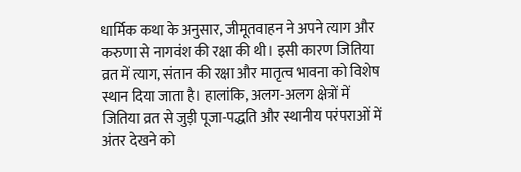धार्मिक कथा के अनुसार, जीमूतवाहन ने अपने त्याग और करुणा से नागवंश की रक्षा की थी। इसी कारण जितिया व्रत में त्याग, संतान की रक्षा और मातृत्व भावना को विशेष स्थान दिया जाता है। हालांकि, अलग-अलग क्षेत्रों में जितिया व्रत से जुड़ी पूजा-पद्धति और स्थानीय परंपराओं में अंतर देखने को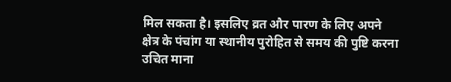मिल सकता है। इसलिए व्रत और पारण के लिए अपने क्षेत्र के पंचांग या स्थानीय पुरोहित से समय की पुष्टि करना उचित माना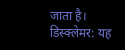जाता है।
डिस्क्लेमर: यह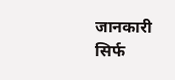जानकारी सिर्फ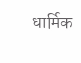धार्मिक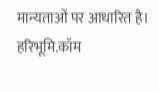मान्यताओं पर आधारित है। हरिभूमि.कॉम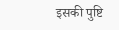इसकी पुष्टि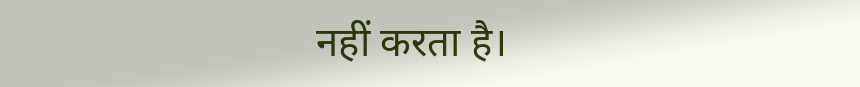नहीं करता है।